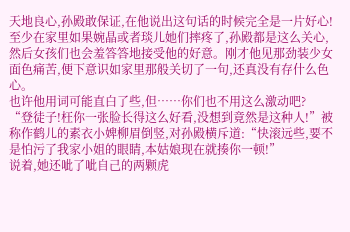天地良心,孙殿敢保证,在他说出这句话的时候完全是一片好心!
至少在家里如果婉晶或者琰儿她们摔疼了,孙殿都是这么关心,然后女孩们也会羞答答地接受他的好意。刚才他见那劲装少女面色痛苦,便下意识如家里那般关切了一句,还真没有存什么色心。
也许他用词可能直白了些,但……你们也不用这么激动吧?
“登徒子!枉你一张脸长得这么好看,没想到竟然是这种人!”被称作鹤儿的素衣小婢柳眉倒竖,对孙殿横斥道:“快滚远些,要不是怕污了我家小姐的眼睛,本姑娘现在就揍你一顿!”
说着,她还呲了呲自己的两颗虎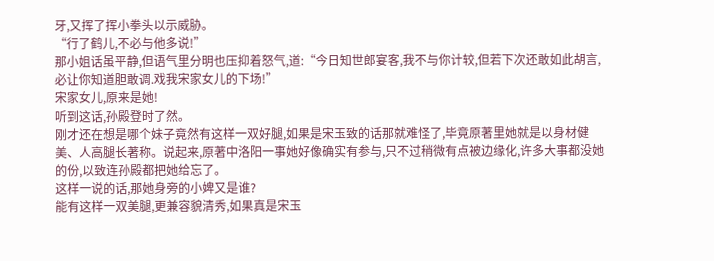牙,又挥了挥小拳头以示威胁。
“行了鹤儿,不必与他多说!”
那小姐话虽平静,但语气里分明也压抑着怒气,道:“今日知世郎宴客,我不与你计较,但若下次还敢如此胡言,必让你知道胆敢调.戏我宋家女儿的下场!”
宋家女儿,原来是她!
听到这话,孙殿登时了然。
刚才还在想是哪个妹子竟然有这样一双好腿,如果是宋玉致的话那就难怪了,毕竟原著里她就是以身材健美、人高腿长著称。说起来,原著中洛阳一事她好像确实有参与,只不过稍微有点被边缘化,许多大事都没她的份,以致连孙殿都把她给忘了。
这样一说的话,那她身旁的小婢又是谁?
能有这样一双美腿,更兼容貌清秀,如果真是宋玉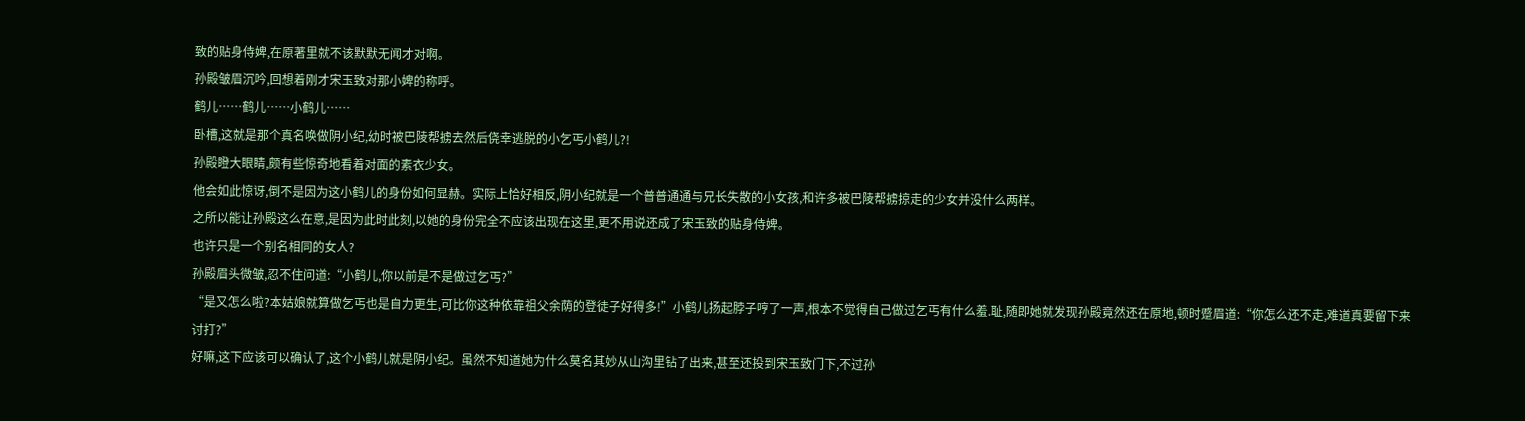致的贴身侍婢,在原著里就不该默默无闻才对啊。
孙殿皱眉沉吟,回想着刚才宋玉致对那小婢的称呼。
鹤儿……鹤儿……小鹤儿……
卧槽,这就是那个真名唤做阴小纪,幼时被巴陵帮掳去然后侥幸逃脱的小乞丐小鹤儿?!
孙殿瞪大眼睛,颇有些惊奇地看着对面的素衣少女。
他会如此惊讶,倒不是因为这小鹤儿的身份如何显赫。实际上恰好相反,阴小纪就是一个普普通通与兄长失散的小女孩,和许多被巴陵帮掳掠走的少女并没什么两样。
之所以能让孙殿这么在意,是因为此时此刻,以她的身份完全不应该出现在这里,更不用说还成了宋玉致的贴身侍婢。
也许只是一个别名相同的女人?
孙殿眉头微皱,忍不住问道:“小鹤儿,你以前是不是做过乞丐?”
“是又怎么啦?本姑娘就算做乞丐也是自力更生,可比你这种依靠祖父余荫的登徒子好得多!”小鹤儿扬起脖子哼了一声,根本不觉得自己做过乞丐有什么羞.耻,随即她就发现孙殿竟然还在原地,顿时蹙眉道:“你怎么还不走,难道真要留下来讨打?”
好嘛,这下应该可以确认了,这个小鹤儿就是阴小纪。虽然不知道她为什么莫名其妙从山沟里钻了出来,甚至还投到宋玉致门下,不过孙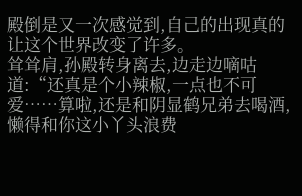殿倒是又一次感觉到,自己的出现真的让这个世界改变了许多。
耸耸肩,孙殿转身离去,边走边嘀咕道:“还真是个小辣椒,一点也不可爱……算啦,还是和阴显鹤兄弟去喝酒,懒得和你这小丫头浪费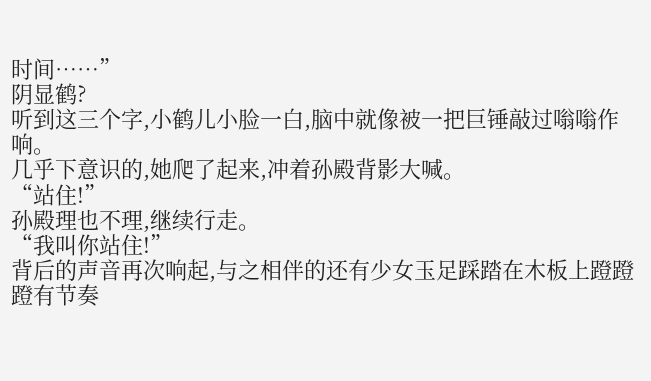时间……”
阴显鹤?
听到这三个字,小鹤儿小脸一白,脑中就像被一把巨锤敲过嗡嗡作响。
几乎下意识的,她爬了起来,冲着孙殿背影大喊。
“站住!”
孙殿理也不理,继续行走。
“我叫你站住!”
背后的声音再次响起,与之相伴的还有少女玉足踩踏在木板上蹬蹬蹬有节奏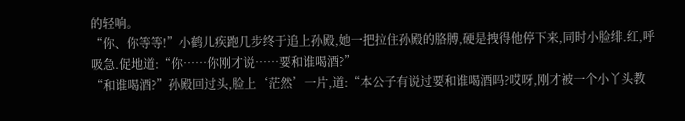的轻响。
“你、你等等!”小鹤儿疾跑几步终于追上孙殿,她一把拉住孙殿的胳膊,硬是拽得他停下来,同时小脸绯.红,呼吸急.促地道:“你……你刚才说……要和谁喝酒?”
“和谁喝酒?”孙殿回过头,脸上‘茫然’一片,道:“本公子有说过要和谁喝酒吗?哎呀,刚才被一个小丫头教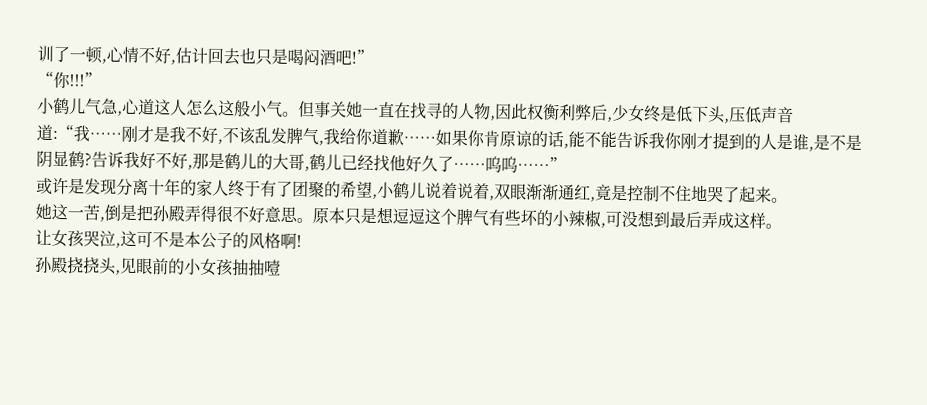训了一顿,心情不好,估计回去也只是喝闷酒吧!”
“你!!!”
小鹤儿气急,心道这人怎么这般小气。但事关她一直在找寻的人物,因此权衡利弊后,少女终是低下头,压低声音道:“我……刚才是我不好,不该乱发脾气,我给你道歉……如果你肯原谅的话,能不能告诉我你刚才提到的人是谁,是不是阴显鹤?告诉我好不好,那是鹤儿的大哥,鹤儿已经找他好久了……呜呜……”
或许是发现分离十年的家人终于有了团聚的希望,小鹤儿说着说着,双眼渐渐通红,竟是控制不住地哭了起来。
她这一苦,倒是把孙殿弄得很不好意思。原本只是想逗逗这个脾气有些坏的小辣椒,可没想到最后弄成这样。
让女孩哭泣,这可不是本公子的风格啊!
孙殿挠挠头,见眼前的小女孩抽抽噎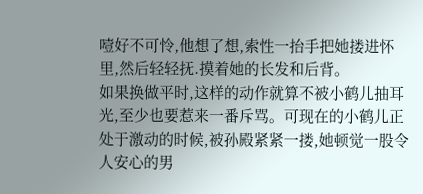噎好不可怜,他想了想,索性一抬手把她搂进怀里,然后轻轻抚.摸着她的长发和后背。
如果换做平时,这样的动作就算不被小鹤儿抽耳光,至少也要惹来一番斥骂。可现在的小鹤儿正处于激动的时候,被孙殿紧紧一搂,她顿觉一股令人安心的男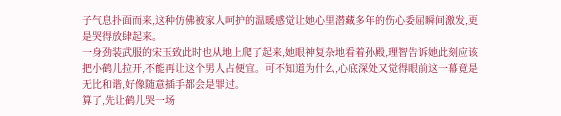子气息扑面而来,这种仿佛被家人呵护的温暖感觉让她心里潜藏多年的伤心委屈瞬间激发,更是哭得放肆起来。
一身劲装武服的宋玉致此时也从地上爬了起来,她眼神复杂地看着孙殿,理智告诉她此刻应该把小鹤儿拉开,不能再让这个男人占便宜。可不知道为什么,心底深处又觉得眼前这一幕竟是无比和谐,好像随意插手都会是罪过。
算了,先让鹤儿哭一场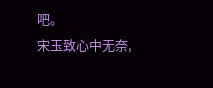吧。
宋玉致心中无奈,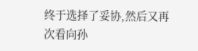终于选择了妥协,然后又再次看向孙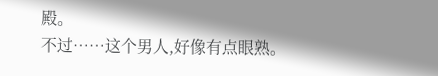殿。
不过……这个男人,好像有点眼熟。